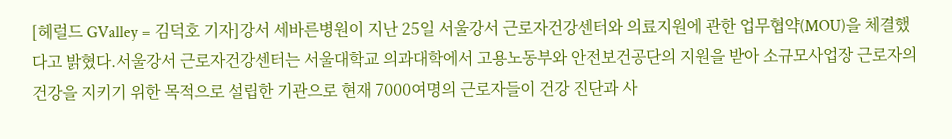[헤럴드 GValley = 김덕호 기자]강서 세바른병원이 지난 25일 서울강서 근로자건강센터와 의료지원에 관한 업무협약(MOU)을 체결했다고 밝혔다.서울강서 근로자건강센터는 서울대학교 의과대학에서 고용노동부와 안전보건공단의 지원을 받아 소규모사업장 근로자의 건강을 지키기 위한 목적으로 설립한 기관으로 현재 7000여명의 근로자들이 건강 진단과 사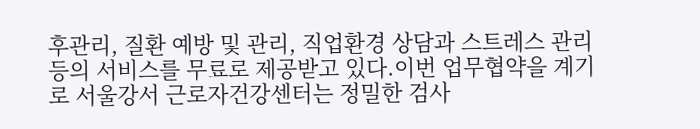후관리, 질환 예방 및 관리, 직업환경 상담과 스트레스 관리 등의 서비스를 무료로 제공받고 있다.이번 업무협약을 계기로 서울강서 근로자건강센터는 정밀한 검사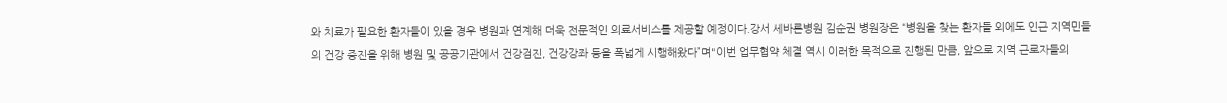와 치료가 필요한 환자들이 있을 경우 병원과 연계해 더욱 전문적인 의료서비스를 제공할 예정이다.강서 세바른병원 김순권 병원장은 “병원을 찾는 환자들 외에도 인근 지역민들의 건강 증진을 위해 병원 및 공공기관에서 건강검진, 건강강좌 등을 폭넓게 시행해왔다”며"이번 업무협약 체결 역시 이러한 목적으로 진행된 만큼, 앞으로 지역 근로자들의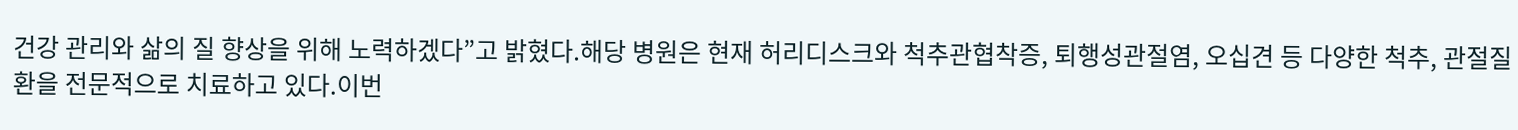건강 관리와 삶의 질 향상을 위해 노력하겠다”고 밝혔다.해당 병원은 현재 허리디스크와 척추관협착증, 퇴행성관절염, 오십견 등 다양한 척추, 관절질환을 전문적으로 치료하고 있다.이번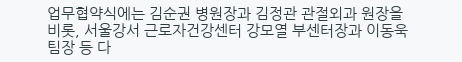업무협약식에는 김순권 병원장과 김정관 관절외과 원장을 비롯, 서울강서 근로자건강센터 강모열 부센터장과 이동욱 팀장 등 다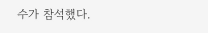수가 참석했다.